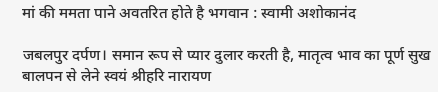मां की ममता पाने अवतरित होते है भगवान : स्वामी अशोकानंद

जबलपुर दर्पण। समान रूप से प्यार दुलार करती है, मातृत्व भाव का पूर्ण सुख बालपन से लेने स्वयं श्रीहरि नारायण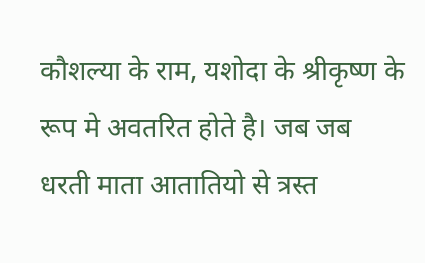कौशल्या के राम, यशोदा के श्रीकृष्ण के रूप मे अवतरित होते है। जब जब धरती माता आतातियो से त्रस्त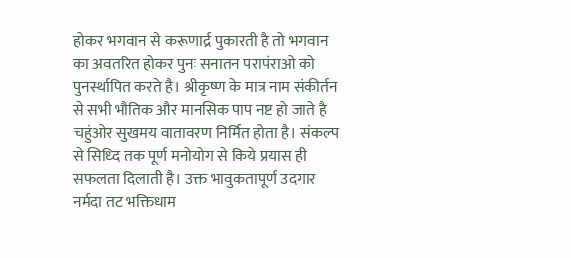होकर भगवान से करूणार्द्र पुकारती है तो भगवान का अवतरित होकर पुनः सनातन परापंराओ को पुनर्स्थापित करते है। श्रीकृष्ण के मात्र नाम संकीर्तन से सभी भौतिक और मानसिक पाप नष्ट हो जाते है चहुंओर सुखमय वातावरण निर्मित होता है। संकल्प से सिध्दि तक पूर्ण मनोयोग से किये प्रयास ही सफलता दिलाती है। उक्त भावुकतापूर्ण उदगार नर्मदा तट भक्तिधाम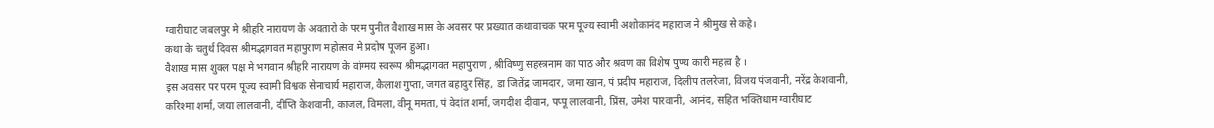ग्वारीघाट जबलपुर मे श्रीहरि नारायण के अवतारो के परम पुनीत वैशाख मास के अवसर पर प्रख्यात कथावाचक परम पूज्य स्वामी अशोकानंद महाराज ने श्रीमुख से कहे।
कथा के चतुर्थ दिवस श्रीमद्भागवत महापुराण महोत्सव मे प्रदोष पूजन हुआ।
वैशाख मास शुक्ल पक्ष मे भगवान श्रीहरि नारायण के वांग्मय स्वरूप श्रीमद्भागवत महापुराण , श्रीविष्णु सहस्त्रनाम का पाठ और श्रवण का विशेष पुण्य कारी महत्व है ।
इस अवसर पर परम पूज्य स्वामी विश्वक सेनाचार्य महाराज, कैलाश गुप्ता, जगत बहादुर सिंह, डा जितेंद्र जामदार, जमा खान, पं प्रदीप महाराज, दिलीप तलरेजा, विजय पंजवानी, नरेंद्र केशवानी,
करिश्मा शर्मा, जया लालवानी, दीप्ति केशवानी, काजल, विमला, वीनू ममता, पं वेदांत शर्मा, जगदीश दीवान, पप्पू लालवानी, प्रिंस, उमेश पारवानी, आनंद, सहित भक्तिधाम ग्वारीघाट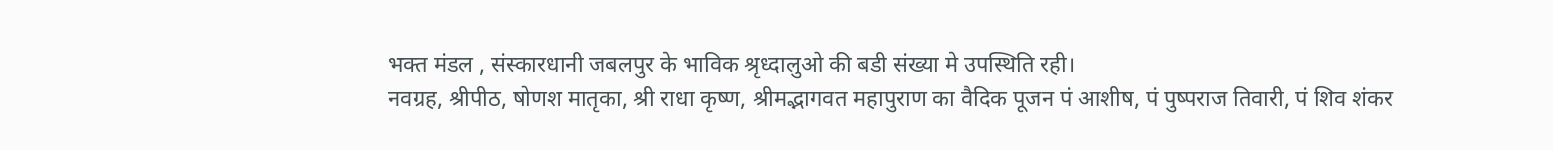भक्त मंडल , संस्कारधानी जबलपुर के भाविक श्रृध्दालुओ की बडी संख्या मे उपस्थिति रही।
नवग्रह, श्रीपीठ, षोणश मातृका, श्री राधा कृष्ण, श्रीमद्भागवत महापुराण का वैदिक पूजन पं आशीष, पं पुष्पराज तिवारी, पं शिव शंकर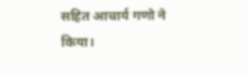सहित आचार्य गणो ने किया।